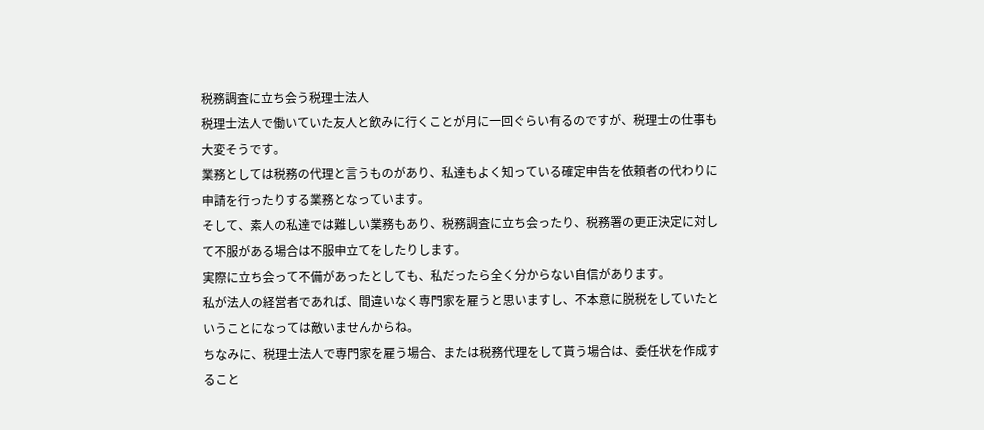税務調査に立ち会う税理士法人
税理士法人で働いていた友人と飲みに行くことが月に一回ぐらい有るのですが、税理士の仕事も大変そうです。
業務としては税務の代理と言うものがあり、私達もよく知っている確定申告を依頼者の代わりに申請を行ったりする業務となっています。
そして、素人の私達では難しい業務もあり、税務調査に立ち会ったり、税務署の更正決定に対して不服がある場合は不服申立てをしたりします。
実際に立ち会って不備があったとしても、私だったら全く分からない自信があります。
私が法人の経営者であれば、間違いなく専門家を雇うと思いますし、不本意に脱税をしていたということになっては敵いませんからね。
ちなみに、税理士法人で専門家を雇う場合、または税務代理をして貰う場合は、委任状を作成すること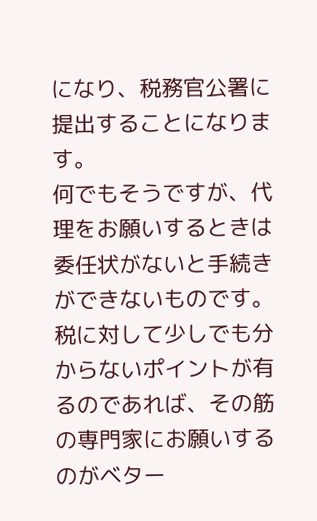になり、税務官公署に提出することになります。
何でもそうですが、代理をお願いするときは委任状がないと手続きができないものです。
税に対して少しでも分からないポイントが有るのであれば、その筋の専門家にお願いするのがベター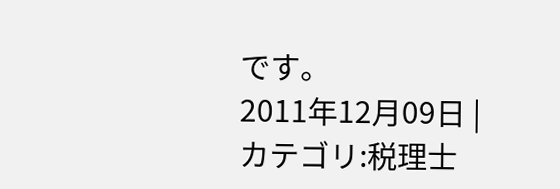です。
2011年12月09日 |
カテゴリ:税理士